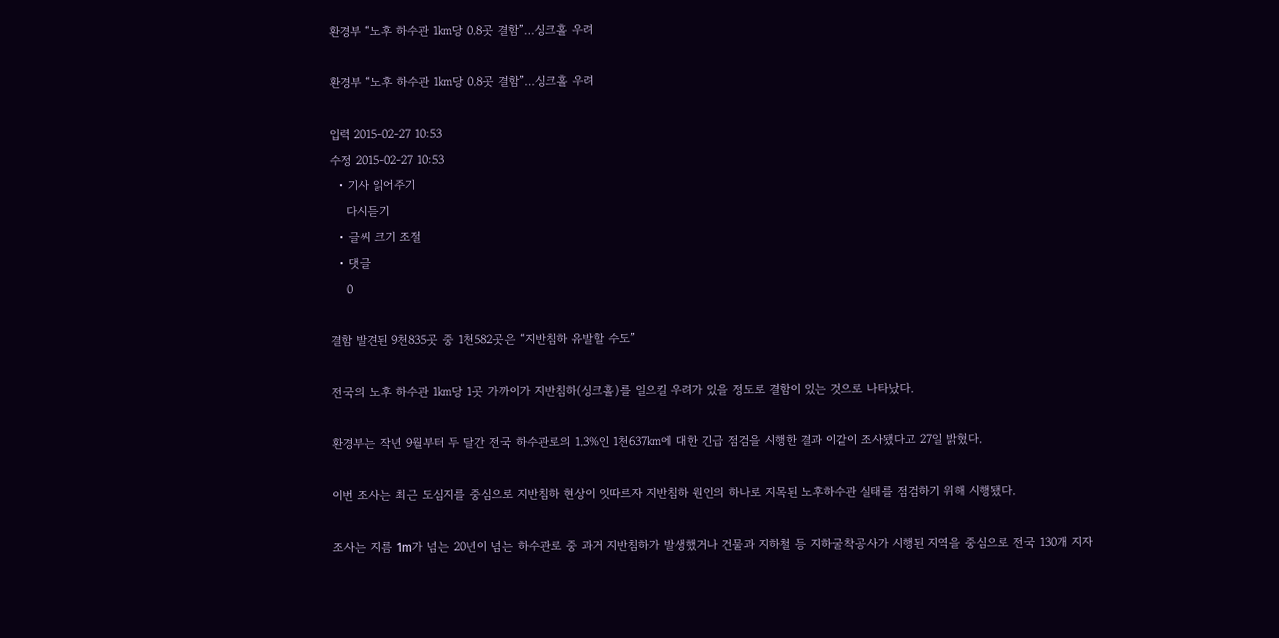환경부 “노후 하수관 1㎞당 0.8곳 결함”…싱크홀 우려

환경부 “노후 하수관 1㎞당 0.8곳 결함”…싱크홀 우려

입력 2015-02-27 10:53
수정 2015-02-27 10:53
  • 기사 읽어주기
    다시듣기
  • 글씨 크기 조절
  • 댓글
    0

결함 발견된 9천835곳 중 1천582곳은 “지반침하 유발할 수도”

전국의 노후 하수관 1㎞당 1곳 가까이가 지반침하(싱크홀)를 일으킬 우려가 있을 정도로 결함이 있는 것으로 나타났다.

환경부는 작년 9월부터 두 달간 전국 하수관로의 1.3%인 1천637㎞에 대한 긴급 점검을 시행한 결과 이같이 조사됐다고 27일 밝혔다.

이번 조사는 최근 도심지를 중심으로 지반침하 현상이 잇따르자 지반침하 원인의 하나로 지목된 노후하수관 실태를 점검하기 위해 시행됐다.

조사는 지름 1m가 넘는 20년이 넘는 하수관로 중 과거 지반침하가 발생했거나 건물과 지하철 등 지하굴착공사가 시행된 지역을 중심으로 전국 130개 지자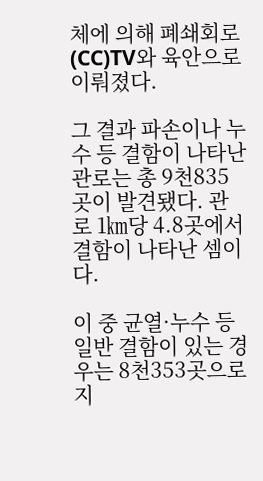체에 의해 폐쇄회로(CC)TV와 육안으로 이뤄졌다.

그 결과 파손이나 누수 등 결함이 나타난 관로는 총 9천835곳이 발견됐다. 관로 1㎞당 4.8곳에서 결함이 나타난 셈이다.

이 중 균열·누수 등 일반 결함이 있는 경우는 8천353곳으로 지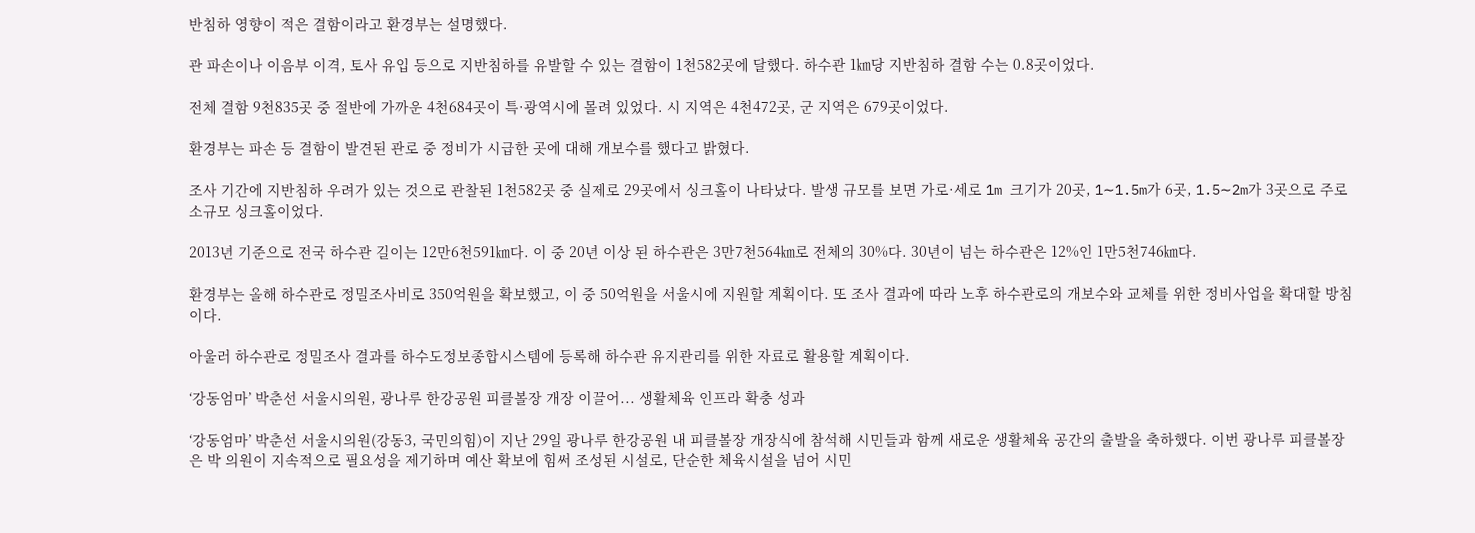반침하 영향이 적은 결함이라고 환경부는 설명했다.

관 파손이나 이음부 이격, 토사 유입 등으로 지반침하를 유발할 수 있는 결함이 1천582곳에 달했다. 하수관 1㎞당 지반침하 결함 수는 0.8곳이었다.

전체 결함 9천835곳 중 절반에 가까운 4천684곳이 특·광역시에 몰려 있었다. 시 지역은 4천472곳, 군 지역은 679곳이었다.

환경부는 파손 등 결함이 발견된 관로 중 정비가 시급한 곳에 대해 개보수를 했다고 밝혔다.

조사 기간에 지반침하 우려가 있는 것으로 관찰된 1천582곳 중 실제로 29곳에서 싱크홀이 나타났다. 발생 규모를 보면 가로·세로 1m 크기가 20곳, 1∼1.5m가 6곳, 1.5∼2m가 3곳으로 주로 소규모 싱크홀이었다.

2013년 기준으로 전국 하수관 길이는 12만6천591㎞다. 이 중 20년 이상 된 하수관은 3만7천564㎞로 전체의 30%다. 30년이 넘는 하수관은 12%인 1만5천746㎞다.

환경부는 올해 하수관로 정밀조사비로 350억원을 확보했고, 이 중 50억원을 서울시에 지원할 계획이다. 또 조사 결과에 따라 노후 하수관로의 개보수와 교체를 위한 정비사업을 확대할 방침이다.

아울러 하수관로 정밀조사 결과를 하수도정보종합시스템에 등록해 하수관 유지관리를 위한 자료로 활용할 계획이다.

‘강동엄마’ 박춘선 서울시의원, 광나루 한강공원 피클볼장 개장 이끌어... 생활체육 인프라 확충 성과

‘강동엄마’ 박춘선 서울시의원(강동3, 국민의힘)이 지난 29일 광나루 한강공원 내 피클볼장 개장식에 참석해 시민들과 함께 새로운 생활체육 공간의 출발을 축하했다. 이번 광나루 피클볼장은 박 의원이 지속적으로 필요성을 제기하며 예산 확보에 힘써 조성된 시설로, 단순한 체육시설을 넘어 시민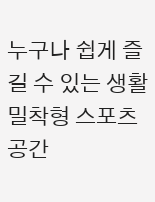누구나 쉽게 즐길 수 있는 생활밀착형 스포츠 공간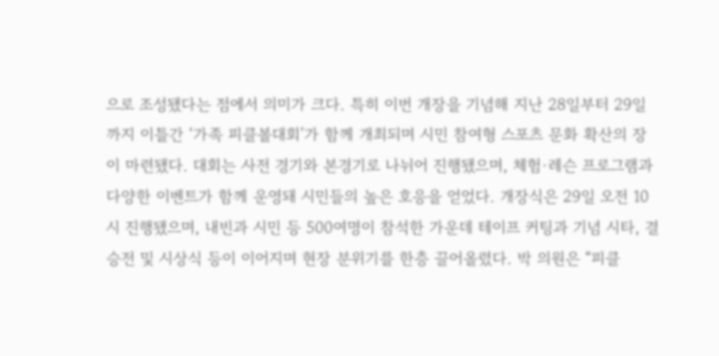으로 조성됐다는 점에서 의미가 크다. 특히 이번 개장을 기념해 지난 28일부터 29일까지 이틀간 ‘가족 피클볼대회’가 함께 개최되며 시민 참여형 스포츠 문화 확산의 장이 마련됐다. 대회는 사전 경기와 본경기로 나뉘어 진행됐으며, 체험·레슨 프로그램과 다양한 이벤트가 함께 운영돼 시민들의 높은 호응을 얻었다. 개장식은 29일 오전 10시 진행됐으며, 내빈과 시민 등 500여명이 참석한 가운데 테이프 커팅과 기념 시타, 결승전 및 시상식 등이 이어지며 현장 분위기를 한층 끌어올렸다. 박 의원은 “피클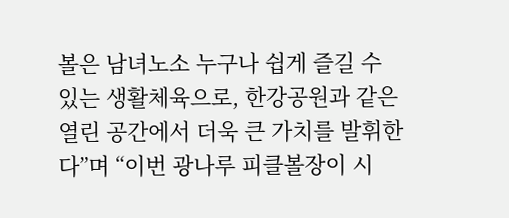볼은 남녀노소 누구나 쉽게 즐길 수 있는 생활체육으로, 한강공원과 같은 열린 공간에서 더욱 큰 가치를 발휘한다”며 “이번 광나루 피클볼장이 시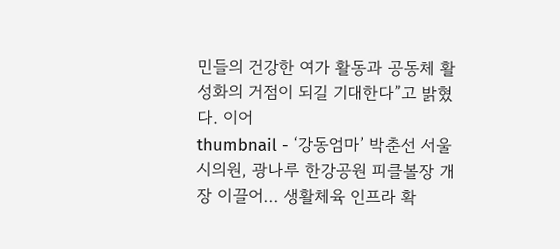민들의 건강한 여가 활동과 공동체 활성화의 거점이 되길 기대한다”고 밝혔다. 이어
thumbnail - ‘강동엄마’ 박춘선 서울시의원, 광나루 한강공원 피클볼장 개장 이끌어... 생활체육 인프라 확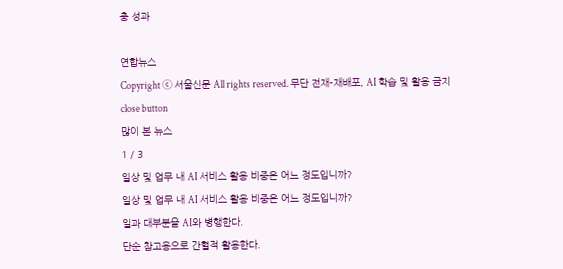충 성과

연합뉴스
Copyright ⓒ 서울신문 All rights reserved. 무단 전재-재배포, AI 학습 및 활용 금지
close button
많이 본 뉴스
1 / 3
일상 및 업무 내 AI 서비스 활용 비중은 어느 정도입니까?
일상 및 업무 내 AI 서비스 활용 비중은 어느 정도입니까?
일과 대부분을 AI와 병행한다.
단순 참고용으로 간헐적 활용한다.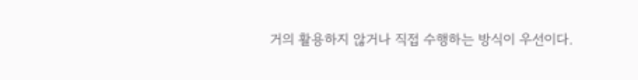거의 활용하지 않거나 직접 수행하는 방식이 우선이다.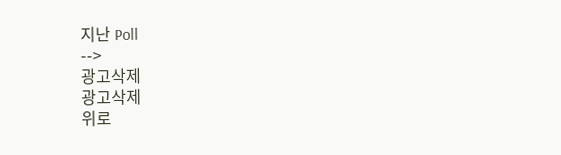지난 Poll
-->
광고삭제
광고삭제
위로